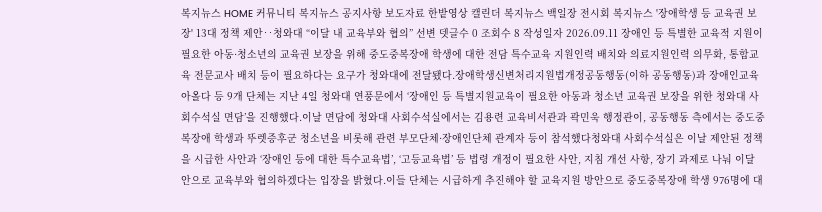복지뉴스 HOME 커뮤니티 복지뉴스 공지사항 보도자료 한밭영상 캘린더 복지뉴스 백일장 전시회 복지뉴스 '장애학생 등 교육권 보장' 13대 정책 제안‥청와대 “이달 내 교육부와 협의” 선변 뎃글수 0 조회수 8 작성일자 2026.09.11 장애인 등 특별한 교육적 지원이 필요한 아동·청소년의 교육권 보장을 위해 중도중복장애 학생에 대한 전담 특수교육 지원인력 배치와 의료지원인력 의무화, 통합교육 전문교사 배치 등이 필요하다는 요구가 청와대에 전달됐다.장애학생신변처리지원법개정공동행동(이하 공동행동)과 장애인교육 아올다 등 9개 단체는 지난 4일 청와대 연풍문에서 ‘장애인 등 특별지원교육이 필요한 아동과 청소년 교육권 보장을 위한 청와대 사회수석실 면담’을 진행했다.이날 면담에 청와대 사회수석실에서는 김용련 교육비서관과 곽민욱 행정관이, 공동행동 측에서는 중도중복장애 학생과 뚜렛증후군 청소년을 비롯해 관련 부모단체·장애인단체 관계자 등이 참석했다청와대 사회수석실은 이날 제안된 정책을 시급한 사안과 ‘장애인 등에 대한 특수교육법’, ‘고등교육법’ 등 법령 개정이 필요한 사안, 지침 개선 사항, 장기 과제로 나눠 이달 안으로 교육부와 협의하겠다는 입장을 밝혔다.이들 단체는 시급하게 추진해야 할 교육지원 방안으로 중도중복장애 학생 976명에 대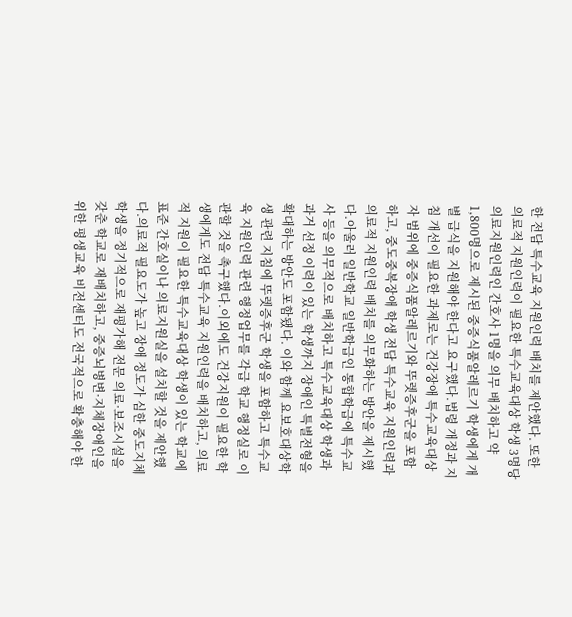한 전담 특수교육 지원인력 배치를 제안했다. 또한 의료적 지원인력이 필요한 특수교육대상 학생 3명당 의료지원인력인 간호사 1명을 의무 배치하고 약 1,800명으로 제시된 중증식품알레르기 학생에게 개별 급식을 지원해야 한다고 요구했다.법령 개정과 지침 개선이 필요한 과제로는 건강장애 특수교육대상자 범위에 중증식품알레르기와 뚜렛증후군을 포함하고, 중도중복장애 학생 전담 특수교육 지원인력과 의료적 지원인력 배치를 의무화하는 방안을 제시했다.아울러 일반학교 일반학급인 통합학급에 특수교사 등을 의무적으로 배치하고 특수교육대상 학생과 과거 선정 이력이 있는 학생까지 장애인 특별전형을 확대하는 방안도 포함됐다. 이와 함께 요보호대상학생 관련 지침에 뚜렛증후군 학생을 포함하고 특수교육 지원인력 관련 행정업무를 각급 학교 행정실로 이관할 것을 촉구했다.이외에도 건강지원이 필요한 학생에게도 전담 특수교육 지원인력을 배치하고, 의료적 지원이 필요한 특수교육대상 학생이 있는 학교에 표준 간호실이나 의료지원실을 설치할 것을 제안했다.의료적 필요도가 높고 장애 정도가 심한 중도지체학생을 정기적으로 재평가해 전문 의료·보조시설을 갖춘 학교로 재배치하고, 중증뇌병변·지체장애인을 위한 평생교육 비전센터도 전국적으로 확충해야 한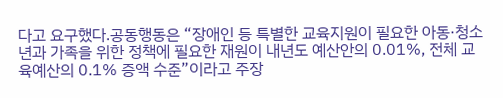다고 요구했다.공동행동은 “장애인 등 특별한 교육지원이 필요한 아동·청소년과 가족을 위한 정책에 필요한 재원이 내년도 예산안의 0.01%, 전체 교육예산의 0.1% 증액 수준”이라고 주장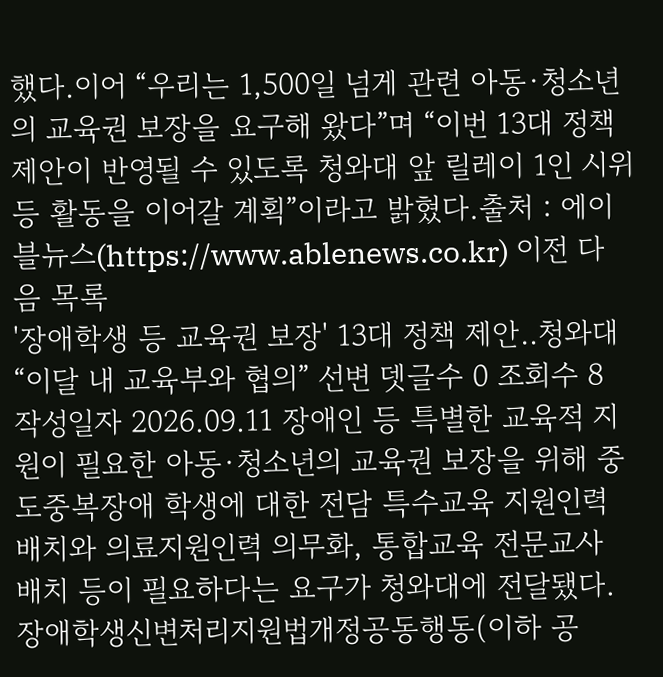했다.이어 “우리는 1,500일 넘게 관련 아동·청소년의 교육권 보장을 요구해 왔다”며 “이번 13대 정책 제안이 반영될 수 있도록 청와대 앞 릴레이 1인 시위 등 활동을 이어갈 계획”이라고 밝혔다.출처 : 에이블뉴스(https://www.ablenews.co.kr) 이전 다음 목록
'장애학생 등 교육권 보장' 13대 정책 제안‥청와대 “이달 내 교육부와 협의” 선변 뎃글수 0 조회수 8 작성일자 2026.09.11 장애인 등 특별한 교육적 지원이 필요한 아동·청소년의 교육권 보장을 위해 중도중복장애 학생에 대한 전담 특수교육 지원인력 배치와 의료지원인력 의무화, 통합교육 전문교사 배치 등이 필요하다는 요구가 청와대에 전달됐다.장애학생신변처리지원법개정공동행동(이하 공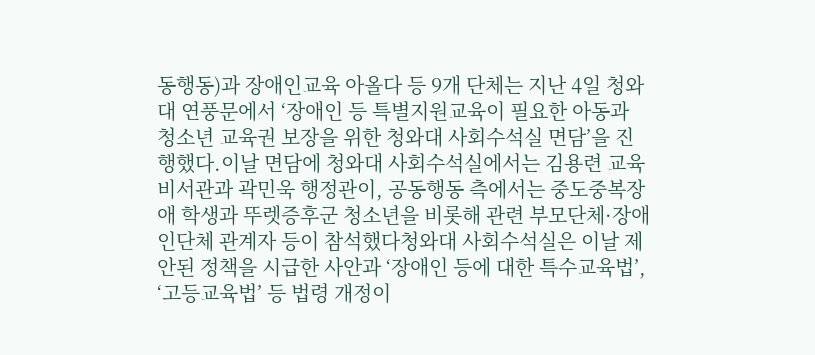동행동)과 장애인교육 아올다 등 9개 단체는 지난 4일 청와대 연풍문에서 ‘장애인 등 특별지원교육이 필요한 아동과 청소년 교육권 보장을 위한 청와대 사회수석실 면담’을 진행했다.이날 면담에 청와대 사회수석실에서는 김용련 교육비서관과 곽민욱 행정관이, 공동행동 측에서는 중도중복장애 학생과 뚜렛증후군 청소년을 비롯해 관련 부모단체·장애인단체 관계자 등이 참석했다청와대 사회수석실은 이날 제안된 정책을 시급한 사안과 ‘장애인 등에 대한 특수교육법’, ‘고등교육법’ 등 법령 개정이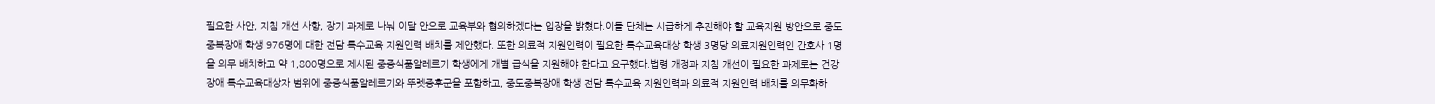필요한 사안, 지침 개선 사항, 장기 과제로 나눠 이달 안으로 교육부와 협의하겠다는 입장을 밝혔다.이들 단체는 시급하게 추진해야 할 교육지원 방안으로 중도중복장애 학생 976명에 대한 전담 특수교육 지원인력 배치를 제안했다. 또한 의료적 지원인력이 필요한 특수교육대상 학생 3명당 의료지원인력인 간호사 1명을 의무 배치하고 약 1,800명으로 제시된 중증식품알레르기 학생에게 개별 급식을 지원해야 한다고 요구했다.법령 개정과 지침 개선이 필요한 과제로는 건강장애 특수교육대상자 범위에 중증식품알레르기와 뚜렛증후군을 포함하고, 중도중복장애 학생 전담 특수교육 지원인력과 의료적 지원인력 배치를 의무화하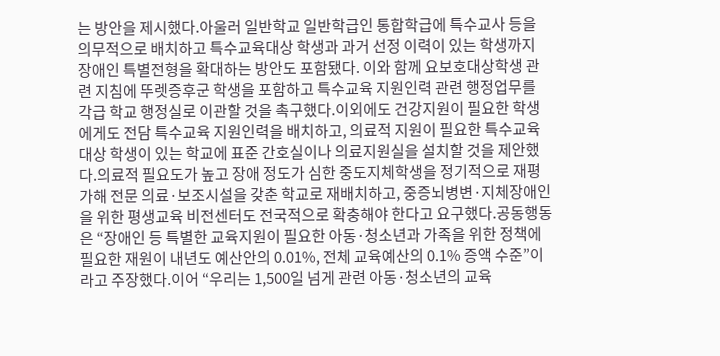는 방안을 제시했다.아울러 일반학교 일반학급인 통합학급에 특수교사 등을 의무적으로 배치하고 특수교육대상 학생과 과거 선정 이력이 있는 학생까지 장애인 특별전형을 확대하는 방안도 포함됐다. 이와 함께 요보호대상학생 관련 지침에 뚜렛증후군 학생을 포함하고 특수교육 지원인력 관련 행정업무를 각급 학교 행정실로 이관할 것을 촉구했다.이외에도 건강지원이 필요한 학생에게도 전담 특수교육 지원인력을 배치하고, 의료적 지원이 필요한 특수교육대상 학생이 있는 학교에 표준 간호실이나 의료지원실을 설치할 것을 제안했다.의료적 필요도가 높고 장애 정도가 심한 중도지체학생을 정기적으로 재평가해 전문 의료·보조시설을 갖춘 학교로 재배치하고, 중증뇌병변·지체장애인을 위한 평생교육 비전센터도 전국적으로 확충해야 한다고 요구했다.공동행동은 “장애인 등 특별한 교육지원이 필요한 아동·청소년과 가족을 위한 정책에 필요한 재원이 내년도 예산안의 0.01%, 전체 교육예산의 0.1% 증액 수준”이라고 주장했다.이어 “우리는 1,500일 넘게 관련 아동·청소년의 교육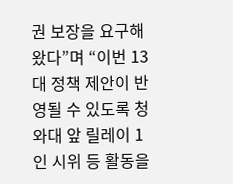권 보장을 요구해 왔다”며 “이번 13대 정책 제안이 반영될 수 있도록 청와대 앞 릴레이 1인 시위 등 활동을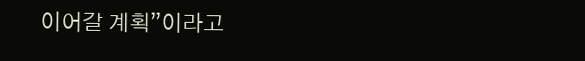이어갈 계획”이라고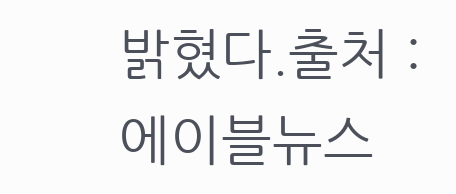밝혔다.출처 : 에이블뉴스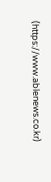(https://www.ablenews.co.kr)